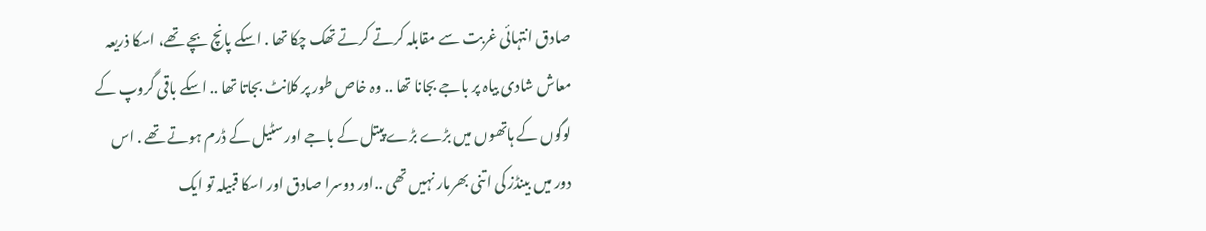صادق انتہائی غربت سے مقابلہ کرتے کرتے تھک چکا تھا . اسکے پانچ بچے تھے، اسکا ذریعہ معاش شادی بیاہ پر باجے بجانا تھا .. وہ خاص طور پر کلانٹ بجاتا تھا .. اسکے باقی گروپ کے لوگوں کے ہاتھوں میں بڑے بڑے پیتل کے باجے اور سٹیل کے ڈرم ہوتے تھے . اس دور میں بینڈز کی اتنی بھرمار نہیں تھی ..اور دوسرا صادق اور اسکا قبیلہ تو ایک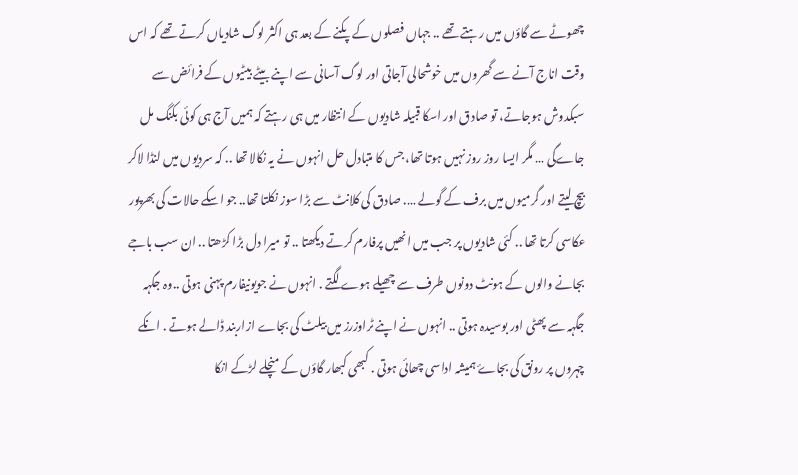چھوٹے سے گاؤں میں رہتے تھے .. جہاں فصلوں کے پکنے کے بعد ہی اکثر لوگ شادیاں کرتے تھے کہ اس وقت اناج آنے سے گھروں میں خوشحالی آجاتی اور لوگ آسانی سے اپنے بیٹے بیٹیوں کے فرائض سے سبکدوش ہوجاتے، تو صادق اور اسکا قبیلہ شادیوں کے انتظار میں ہی رہتے کہ ہمیں آج ہی کوئی بکنگ مل جاےگی … مگر ایسا روز روز نہیں ہوتا تھا، جس کا متبادل حل انہوں نے یہ نکالا تھا .. کہ سردیوں میں لنڈا لاکر بیچ لیتے اور گرمیوں میں برف کے گولے …. صادق کی کلانٹ سے بڑا سوز نکلتا تھا.. جو اسکے حالات کی بھرپور عکاسی کرتا تھا .. کئی شادیوں پر جب میں انھیں پرفارم کرتے دیکھتا .. تو میرا دل بڑا کڑھتا .. ان سب باجے بجانے والوں کے ہونٹ دونوں طرف سے چھیلے ہوے لگتے . انہوں نے جویونیفارم پہنی ہوتی ..وہ جگہہ جگہہ سے پھٹی اور بوسیدہ ہوتی .. انہوں نے اپنے ٹراوزرز میں بیلٹ کی بجاے ازاربند ڈالے ہوتے . انکے چہروں پر رونق کی بجاۓ ہمیشہ اداسی چھائی ہوتی . کبھی کبھار گاؤں کے منچلے لڑکے انکا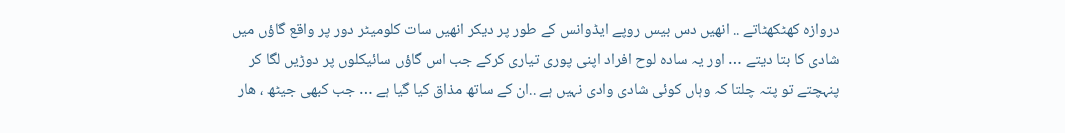دروازہ کھٹکھٹاتے .. انھیں دس بیس روپے ایڈوانس کے طور پر دیکر انھیں سات کلومیٹر دور پر واقع گاؤں میں شادی کا بتا دیتے … اور یہ سادہ لوح افراد اپنی پوری تیاری کرکے جب اس گاؤں سائیکلوں پر دوڑیں لگا کر پنہچتے تو پتہ چلتا کہ وہاں کوئی شادی وادی نہیں ہے ..ان کے ساتھ مذاق کیا گیا ہے … جب کبھی جیٹھ ، ھار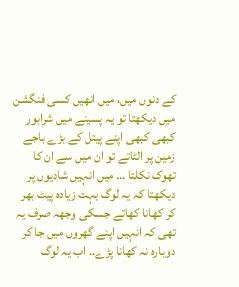کے دنوں میں، میں انھیں کسی فنگشن میں دیکھتا تو یہ پسینے میں شرابور کبھی کبھی اپنے پیتل کے بڑے باجے زمین پر الٹاتے تو ان میں سے ان کا تھوک نکلتا … میں انہیں شادیوں پر دیکھتا کہ یہ لوگ بہت زیادہ پیٹ بھر کر کھانا کھاتے جسکی وجھہ صرف یہ تھی کہ انہیں اپنے گھروں میں جا کر دوبارہ نہ کھانا پڑے.. اب یہ لوگ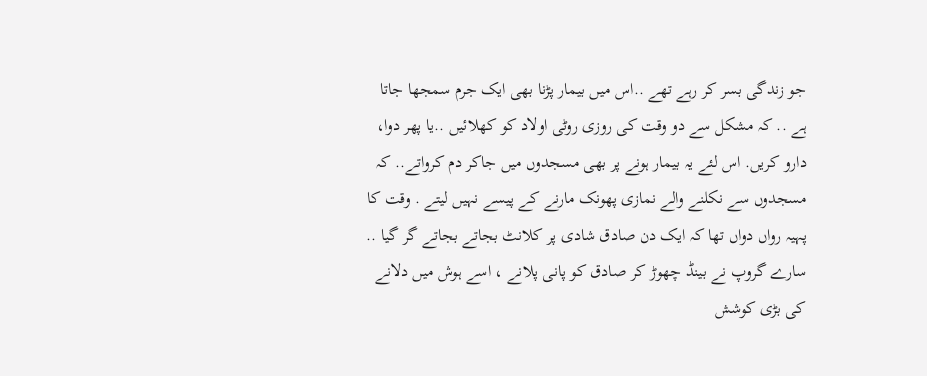جو زندگی بسر کر رہے تھے ..اس میں بیمار پڑنا بھی ایک جرم سمجھا جاتا ہے .. کہ مشکل سے دو وقت کی روزی روٹی اولاد کو کھلائیں ..یا پھر دوا، دارو کریں. اس لئے یہ بیمار ہونے پر بھی مسجدوں میں جاکر دم کرواتے.. کہ مسجدوں سے نکلنے والے نمازی پھونک مارنے کے پیسے نہیں لیتے . وقت کا پہیہ رواں دواں تھا کہ ایک دن صادق شادی پر کلانٹ بجاتے بجاتے گر گیا .. سارے گروپ نے بینڈ چھوڑ کر صادق کو پانی پلانے ، اسے ہوش میں دلانے کی بڑی کوشش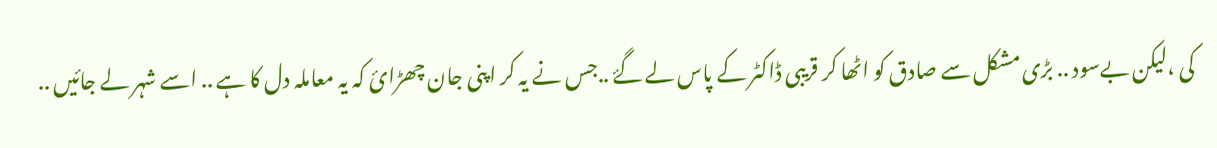کی ،لیکن بےسود .. بڑی مشکل سے صادق کو اٹھا کر قریبی ڈاکٹر کے پاس لے گۓ ..جس نے یہ کر اپنی جان چھڑائ کہ یہ معاملہ دل کا ہے .. اسے شہر لے جائیں ..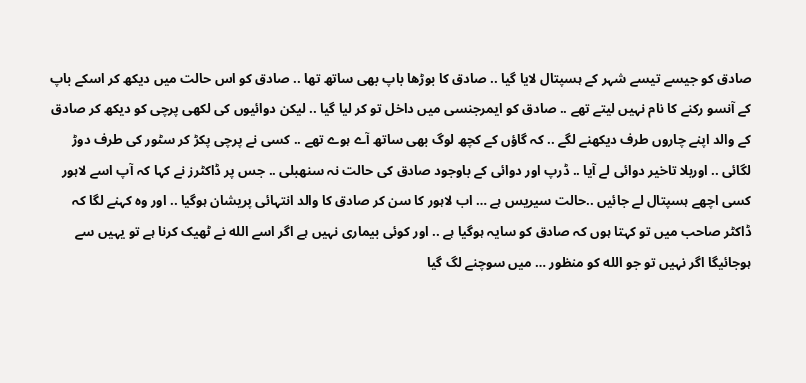صادق کو جیسے تیسے شہر کے ہسپتال لایا گیا .. صادق کا بوڑھا باپ بھی ساتھ تھا .. صادق کو اس حالت میں دیکھ کر اسکے باپ کے آنسو رکنے کا نام نہیں لیتے تھے .. صادق کو ایمرجنسی میں داخل تو کر لیا گیا .. لیکن دوائیوں کی لکھی پرچی کو دیکھ کر صادق کے والد اپنے چاروں طرف دیکھنے لگے .. کہ گاؤں کے کچھ لوگ بھی ساتھ آے ہوے تھے .. کسی نے پرچی پکڑ کر سٹور کی طرف دوڑ لگائی .. اوربلا تاخیر دوائی لے آیا .. ڈرپ اور دوائی کے باوجود صادق کی حالت نہ سنھبلی .. جس پر ڈاکٹرز نے کہا کہ آپ اسے لاہور کسی اچھے ہسپتال لے جائیں ..حالت سیریس ہے … اب لاہور کا سن کر صادق کا والد انتہائی پریشان ہوگیا .. اور وہ کہنے لگا کہ ڈاکٹر صاحب میں تو کہتا ہوں کہ صادق کو سایہ ہوگیا ہے .. اور کوئی بیماری نہیں ہے اگر اسے الله نے ٹھیک کرنا ہے تو یہیں سے ہوجائیگا اگر نہیں تو جو الله کو منظور … میں سوچنے لگ گیا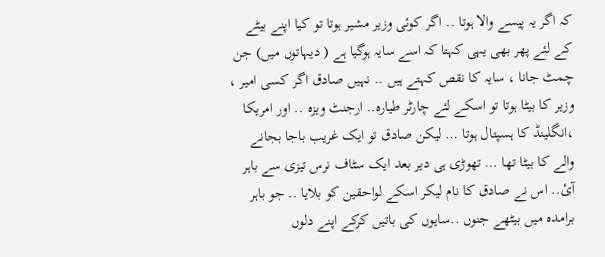کہ اگر یہ پیسے والا ہوتا .. اگر کوئی وزیر مشیر ہوتا تو کیا اپنے بیٹے کے لئے پھر بھی یہی کہتا کہ اسے سایہ ہوگیا ہے ( دیہاتوں میں) جن چمٹ جانا ، سایہ کا نقص کہتے ہیں .. نہیں صادق اگر کسی امیر ، وزیر کا بیٹا ہوتا تو اسکے لئے چارٹر طیارہ.. ارجنٹ ویزہ .. اور امریکا ،انگلینڈ کا ہسپتال ہوتا … لیکن صادق تو ایک غریب باجا بجانے والے کا بیٹا تھا … تھوڑی ہی دیر بعد ایک سٹاف نرس تیزی سے باہر آئ.. اس نے صادق کا نام لیکر اسکے لواحقین کو بلایا .. جو باہر برامدہ میں بیٹھے جنوں ..سایوں کی باتیں کرکے اپنے دلوں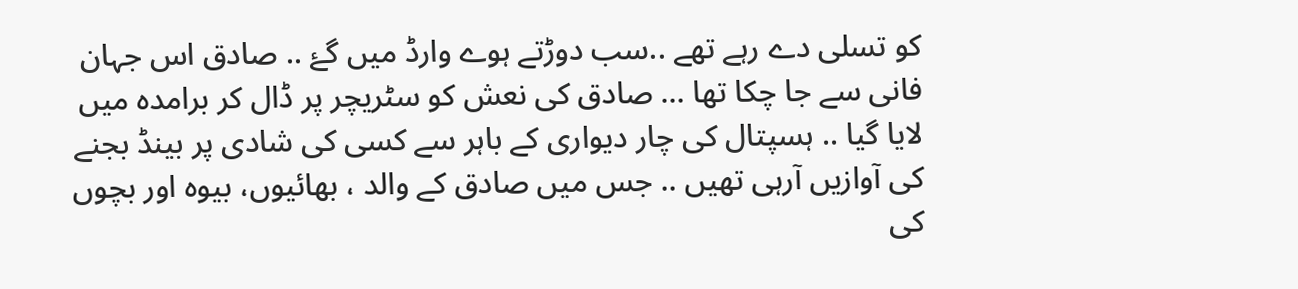کو تسلی دے رہے تھے ..سب دوڑتے ہوے وارڈ میں گۓ .. صادق اس جہان فانی سے جا چکا تھا … صادق کی نعش کو سٹریچر پر ڈال کر برامدہ میں لایا گیا .. ہسپتال کی چار دیواری کے باہر سے کسی کی شادی پر بینڈ بجنے کی آوازیں آرہی تھیں .. جس میں صادق کے والد ، بھائیوں، بیوہ اور بچوں کی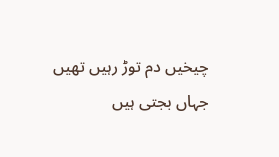چیخیں دم توڑ رہیں تھیں
جہاں بجتی ہیں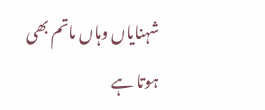شہنایاں وہاں ماتم بھی ہوتا ہے